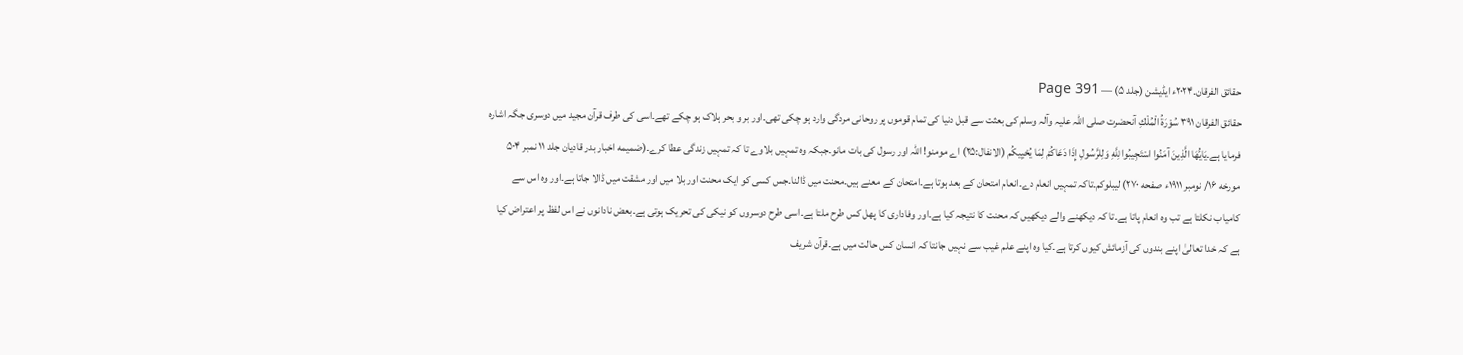حقائق الفرقان۔۲۰۲۴ء ایڈیشن (جلد ۵) — Page 391
حقائق الفرقان ۳۹۱ سُوْرَةُ الْمُلْكِ آنحضرت صلی اللہ علیہ وآلہ وسلم کی بعثت سے قبل دنیا کی تمام قوموں پر روحانی مردگی وارد ہو چکی تھی۔اور بر و بحر ہلاک ہو چکے تھے۔اسی کی طرف قرآن مجید میں دوسری جگہ اشارہ فرمایا ہے۔يَايُّهَا الَّذِينَ آمَنُوا اسْتَجِيبُوا لِلَّهِ وَلِلرَّسُولِ إِذَا دَعَاكُمْ لِمَا يُحْيِيكُم (الانفال:۲۵) اے مومنو! اللہ اور رسول کی بات مانو۔جبکہ وہ تمہیں بلاوے تا کہ تمہیں زندگی عطا کرے۔(ضمیمه اخبار بدر قادیان جلد ۱۱ نمبر ۵۰۴ مورخه ۱۶/ نومبر ۱۹۱۱ء صفحه ۲۷۰) ليبلوكم۔تاکہ تمہیں انعام دے۔انعام امتحان کے بعد ہوتا ہے۔امتحان کے معنے ہیں۔محنت میں ڈالنا۔جس کسی کو ایک محنت اور بلا میں اور مشقت میں ڈالا جاتا ہے۔اور وہ اس سے کامیاب نکلتا ہے تب وہ انعام پاتا ہے۔تا کہ دیکھنے والے دیکھیں کہ محنت کا نتیجہ کیا ہے۔اور وفاداری کا پھل کس طرح ملتا ہے۔اسی طرح دوسروں کو نیکی کی تحریک ہوتی ہے۔بعض نادانوں نے اس لفظ پر اعتراض کیا ہے کہ خدا تعالیٰ اپنے بندوں کی آزمائش کیوں کرتا ہے۔کیا وہ اپنے علم غیب سے نہیں جانتا کہ انسان کس حالت میں ہے۔قرآن شریف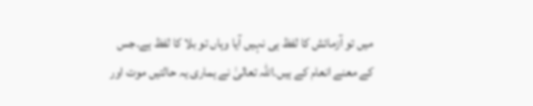میں تو آزمائش کا لفظ ہی نہیں آیا وہاں تو بلا کا لفظ ہے۔جس کے معنے انعام کے ہیں۔اللہ تعالیٰ نے ہماری یہ حالتیں موت اور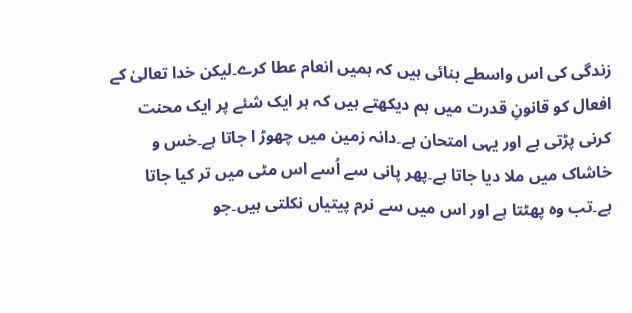زندگی کی اس واسطے بنائی ہیں کہ ہمیں انعام عطا کرے۔لیکن خدا تعالیٰ کے افعال کو قانونِ قدرت میں ہم دیکھتے ہیں کہ ہر ایک شئے پر ایک محنت کرنی پڑتی ہے اور یہی امتحان ہے۔دانہ زمین میں چھوڑ ا جاتا ہے۔خس و خاشاک میں ملا دیا جاتا ہے۔پھر پانی سے اُسے اس مٹی میں تر کیا جاتا ہے۔تب وہ پھٹتا ہے اور اس میں سے نرم پیتیاں نکلتی ہیں۔جو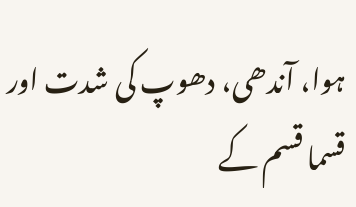ہوا، آندھی، دھوپ کی شدت اور قسما قسم کے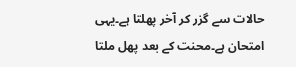حالات سے گزر کر آخر پھلتا ہے۔یہی امتحان ہے۔محنت کے بعد پھل ملتا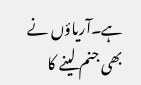ہے۔آریاؤں نے بھی جنم لینے کا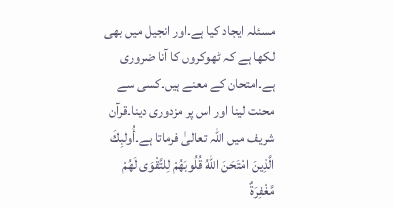مسئلہ ایجاد کیا ہے۔اور انجیل میں بھی لکھا ہے کہ ٹھوکروں کا آنا ضروری ہے۔امتحان کے معنے ہیں۔کسی سے محنت لینا اور اس پر مزدوری دینا۔قرآن شریف میں اللہ تعالیٰ فرماتا ہے۔أُولبِكَ الَّذِينَ امْتَحَنَ اللهُ قُلُوبَهُمْ لِلتَّقْوَى لَهُمْ مَّغْفِرَةٌ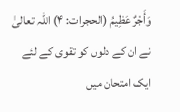وَأَجْرٌ عَظِيمُ (الحجرات: ۴) اللہ تعالیٰ نے ان کے دلوں کو تقوی کے لئے ایک امتحان میں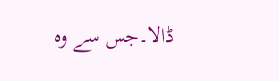ڈالا۔جس سے وہ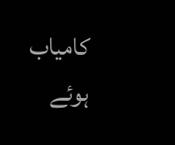کامیاب ہوئے